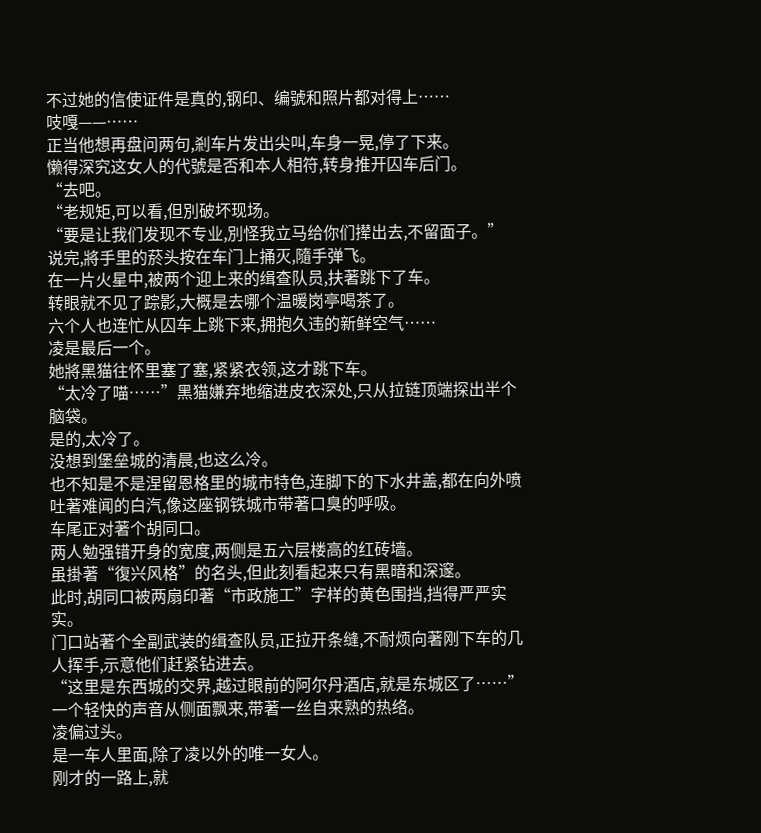不过她的信使证件是真的,钢印、编號和照片都对得上……
吱嘎——……
正当他想再盘问两句,剎车片发出尖叫,车身一晃,停了下来。
懒得深究这女人的代號是否和本人相符,转身推开囚车后门。
“去吧。
“老规矩,可以看,但別破坏现场。
“要是让我们发现不专业,別怪我立马给你们撵出去,不留面子。”
说完,將手里的菸头按在车门上捅灭,隨手弹飞。
在一片火星中,被两个迎上来的缉查队员,扶著跳下了车。
转眼就不见了踪影,大概是去哪个温暖岗亭喝茶了。
六个人也连忙从囚车上跳下来,拥抱久违的新鲜空气……
凌是最后一个。
她將黑猫往怀里塞了塞,紧紧衣领,这才跳下车。
“太冷了喵……”黑猫嫌弃地缩进皮衣深处,只从拉链顶端探出半个脑袋。
是的,太冷了。
没想到堡垒城的清晨,也这么冷。
也不知是不是涅留恩格里的城市特色,连脚下的下水井盖,都在向外喷吐著难闻的白汽,像这座钢铁城市带著口臭的呼吸。
车尾正对著个胡同口。
两人勉强错开身的宽度,两侧是五六层楼高的红砖墙。
虽掛著“復兴风格”的名头,但此刻看起来只有黑暗和深邃。
此时,胡同口被两扇印著“市政施工”字样的黄色围挡,挡得严严实实。
门口站著个全副武装的缉查队员,正拉开条缝,不耐烦向著刚下车的几人挥手,示意他们赶紧钻进去。
“这里是东西城的交界,越过眼前的阿尔丹酒店,就是东城区了……”
一个轻快的声音从侧面飘来,带著一丝自来熟的热络。
凌偏过头。
是一车人里面,除了凌以外的唯一女人。
刚才的一路上,就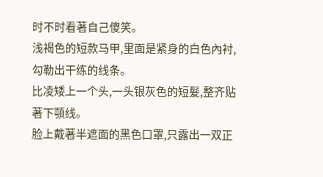时不时看著自己傻笑。
浅褐色的短款马甲,里面是紧身的白色內衬,勾勒出干练的线条。
比凌矮上一个头,一头银灰色的短髮,整齐贴著下顎线。
脸上戴著半遮面的黑色口罩,只露出一双正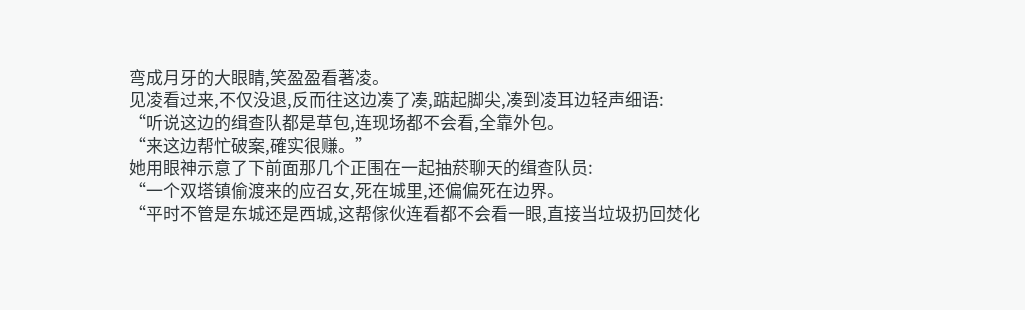弯成月牙的大眼睛,笑盈盈看著凌。
见凌看过来,不仅没退,反而往这边凑了凑,踮起脚尖,凑到凌耳边轻声细语:
“听说这边的缉查队都是草包,连现场都不会看,全靠外包。
“来这边帮忙破案,確实很赚。”
她用眼神示意了下前面那几个正围在一起抽菸聊天的缉查队员:
“一个双塔镇偷渡来的应召女,死在城里,还偏偏死在边界。
“平时不管是东城还是西城,这帮傢伙连看都不会看一眼,直接当垃圾扔回焚化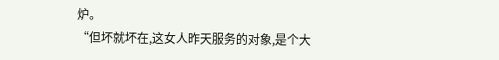炉。
“但坏就坏在,这女人昨天服务的对象,是个大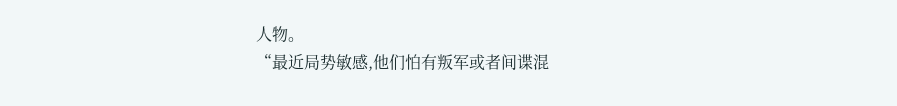人物。
“最近局势敏感,他们怕有叛军或者间谍混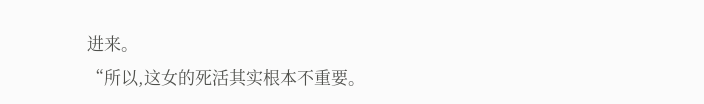进来。
“所以,这女的死活其实根本不重要。